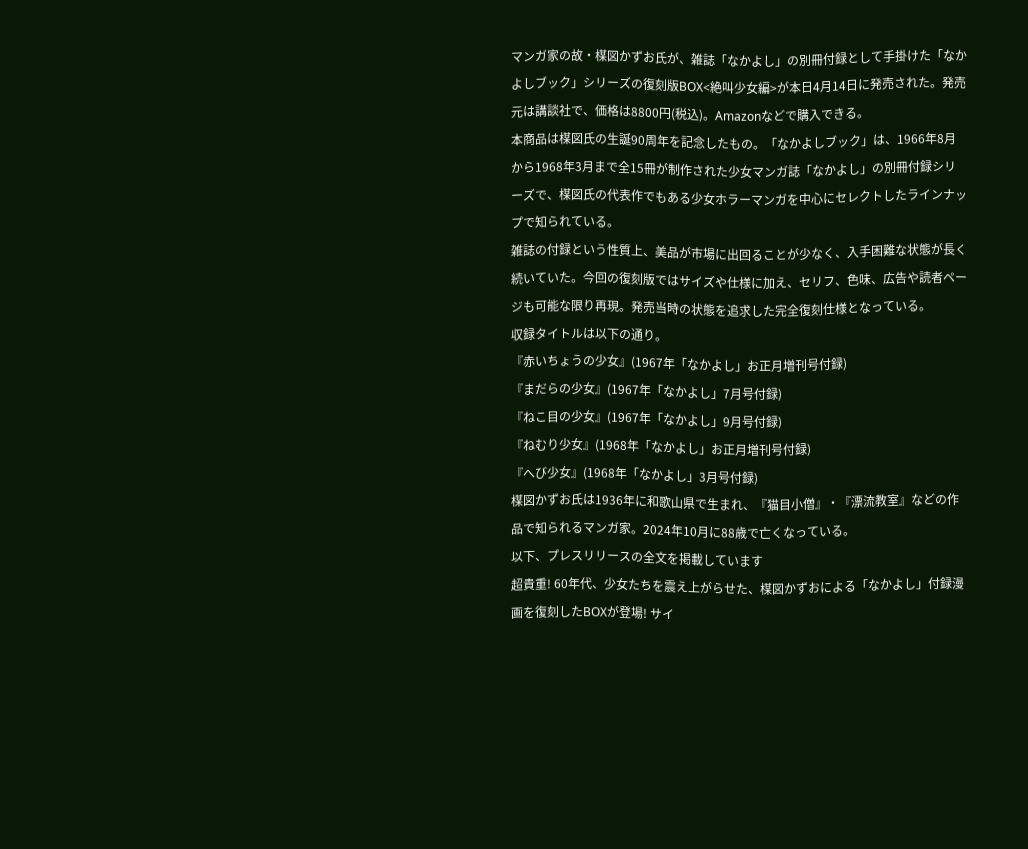マンガ家の故・楳図かずお氏が、雑誌「なかよし」の別冊付録として手掛けた「なかよしブック」シリーズの復刻版BOX<絶叫少女編>が本日4月14日に発売された。発売元は講談社で、価格は8800円(税込)。Amazonなどで購入できる。
本商品は楳図氏の生誕90周年を記念したもの。「なかよしブック」は、1966年8月から1968年3月まで全15冊が制作された少女マンガ誌「なかよし」の別冊付録シリーズで、楳図氏の代表作でもある少女ホラーマンガを中心にセレクトしたラインナップで知られている。
雑誌の付録という性質上、美品が市場に出回ることが少なく、入手困難な状態が長く続いていた。今回の復刻版ではサイズや仕様に加え、セリフ、色味、広告や読者ページも可能な限り再現。発売当時の状態を追求した完全復刻仕様となっている。
収録タイトルは以下の通り。
『赤いちょうの少女』(1967年「なかよし」お正月増刊号付録)
『まだらの少女』(1967年「なかよし」7月号付録)
『ねこ目の少女』(1967年「なかよし」9月号付録)
『ねむり少女』(1968年「なかよし」お正月増刊号付録)
『へび少女』(1968年「なかよし」3月号付録)
楳図かずお氏は1936年に和歌山県で生まれ、『猫目小僧』・『漂流教室』などの作品で知られるマンガ家。2024年10月に88歳で亡くなっている。
以下、プレスリリースの全文を掲載しています
超貴重! 60年代、少女たちを震え上がらせた、楳図かずおによる「なかよし」付録漫画を復刻したBOXが登場! サイ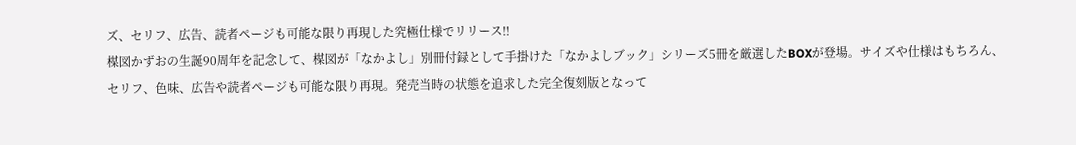ズ、セリフ、広告、読者ページも可能な限り再現した究極仕様でリリース‼
楳図かずおの生誕90周年を記念して、楳図が「なかよし」別冊付録として手掛けた「なかよしブック」シリーズ5冊を厳選したBOXが登場。サイズや仕様はもちろん、セリフ、色味、広告や読者ページも可能な限り再現。発売当時の状態を追求した完全復刻版となって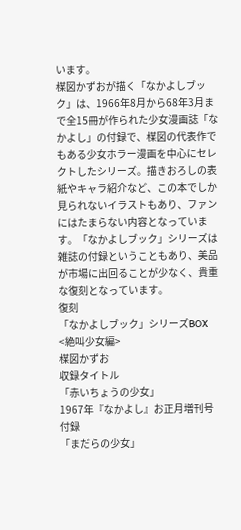います。
楳図かずおが描く「なかよしブック」は、1966年8月から68年3月まで全15冊が作られた少女漫画誌「なかよし」の付録で、楳図の代表作でもある少女ホラー漫画を中心にセレクトしたシリーズ。描きおろしの表紙やキャラ紹介など、この本でしか見られないイラストもあり、ファンにはたまらない内容となっています。「なかよしブック」シリーズは雑誌の付録ということもあり、美品が市場に出回ることが少なく、貴重な復刻となっています。
復刻
「なかよしブック」シリーズBOX
<絶叫少女編>
楳図かずお
収録タイトル
「赤いちょうの少女」
1967年『なかよし』お正月増刊号付録
「まだらの少女」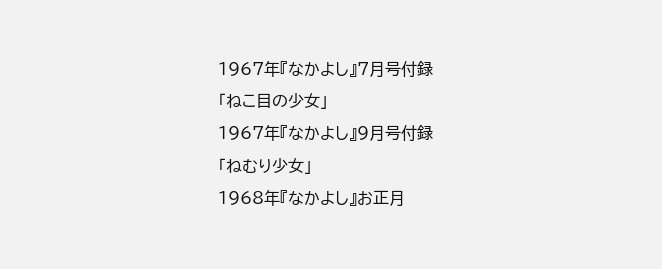1967年『なかよし』7月号付録
「ねこ目の少女」
1967年『なかよし』9月号付録
「ねむり少女」
1968年『なかよし』お正月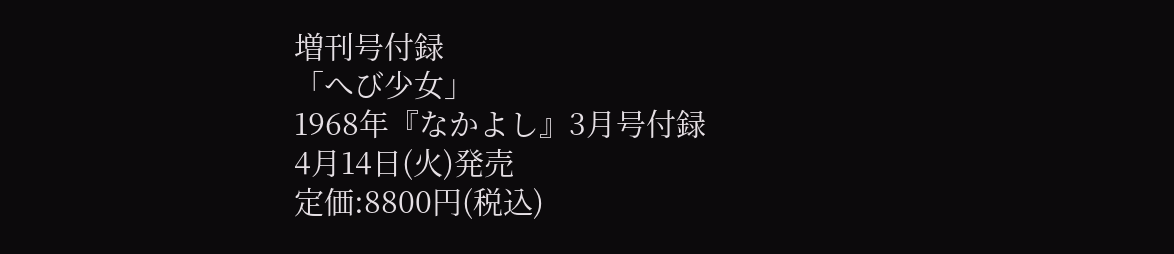増刊号付録
「へび少女」
1968年『なかよし』3月号付録
4月14日(火)発売
定価:8800円(税込)